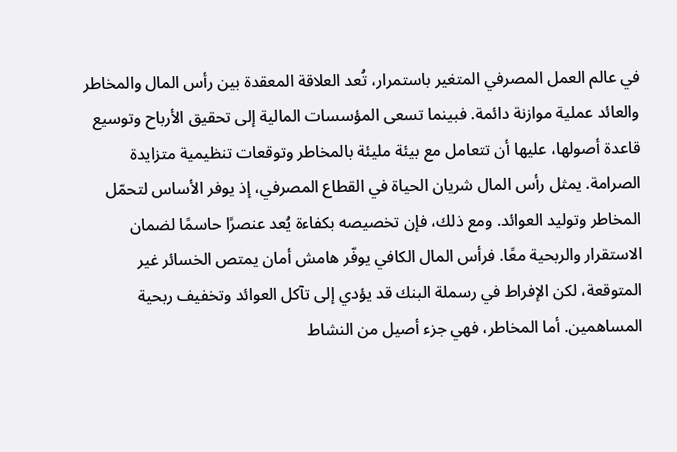في عالم العمل المصرفي المتغير باستمرار، تُعد العلاقة المعقدة بين رأس المال والمخاطر والعائد عملية موازنة دائمة. فبينما تسعى المؤسسات المالية إلى تحقيق الأرباح وتوسيع قاعدة أصولها، عليها أن تتعامل مع بيئة مليئة بالمخاطر وتوقعات تنظيمية متزايدة الصرامة. يمثل رأس المال شريان الحياة في القطاع المصرفي، إذ يوفر الأساس لتحمّل المخاطر وتوليد العوائد. ومع ذلك، فإن تخصيصه بكفاءة يُعد عنصرًا حاسمًا لضمان الاستقرار والربحية معًا. فرأس المال الكافي يوفّر هامش أمان يمتص الخسائر غير المتوقعة، لكن الإفراط في رسملة البنك قد يؤدي إلى تآكل العوائد وتخفيف ربحية المساهمين. أما المخاطر، فهي جزء أصيل من النشاط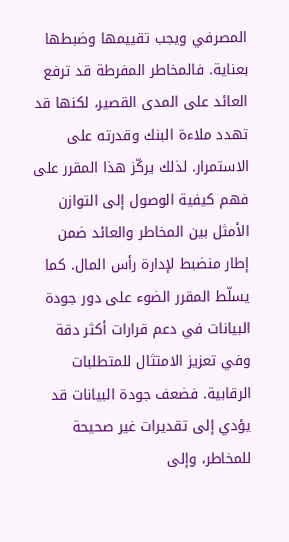المصرفي ويجب تقييمها وضبطها بعناية. فالمخاطر المفرطة قد ترفع العائد على المدى القصير، لكنها قد تهدد ملاءة البنك وقدرته على الاستمرار. لذلك يركّز هذا المقرر على فهم كيفية الوصول إلى التوازن الأمثل بين المخاطر والعائد ضمن إطار منضبط لإدارة رأس المال. كما يسلّط المقرر الضوء على دور جودة البيانات في دعم قرارات أكثر دقة وفي تعزيز الامتثال للمتطلبات الرقابية. فضعف جودة البيانات قد يؤدي إلى تقديرات غير صحيحة للمخاطر، وإلى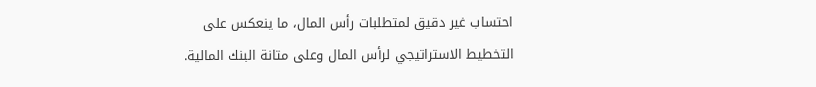احتساب غير دقيق لمتطلبات رأس المال، ما ينعكس على التخطيط الاستراتيجي لرأس المال وعلى متانة البنك المالية.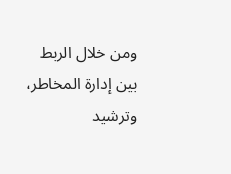ومن خلال الربط بين إدارة المخاطر، وترشيد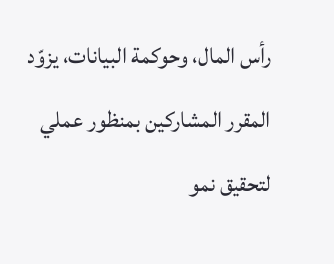رأس المال، وحوكمة البيانات، يزوّد المقرر المشاركين بمنظور عملي لتحقيق نمو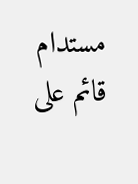مستدام قائم على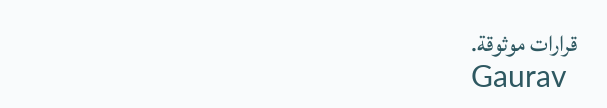قرارات موثوقة.
Gaurav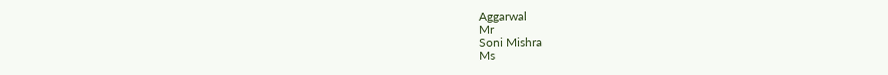Aggarwal
Mr
Soni Mishra
Ms